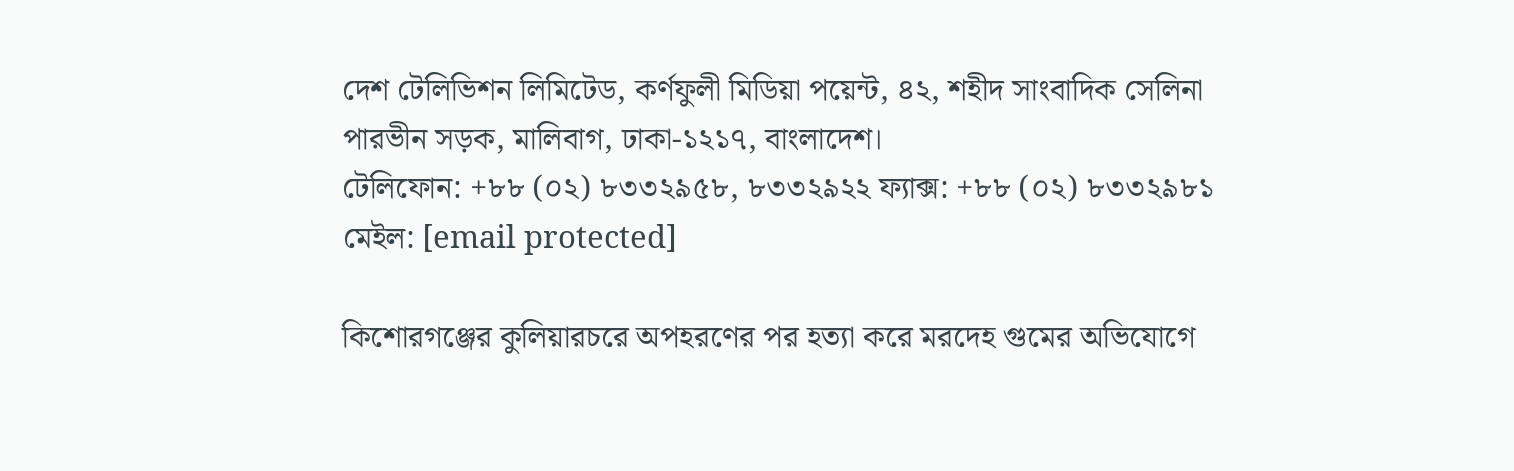দেশ টেলিভিশন লিমিটেড, কর্ণফুলী মিডিয়া পয়েন্ট, ৪২, শহীদ সাংবাদিক সেলিনা পারভীন সড়ক, মালিবাগ, ঢাকা-১২১৭, বাংলাদেশ।
টেলিফোন: +৮৮ (০২) ৮৩৩২৯৫৮, ৮৩৩২৯২২ ফ্যাক্স: +৮৮ (০২) ৮৩৩২৯৮১ মেইল: [email protected]

কিশোরগঞ্জের কুলিয়ারচরে অপহরণের পর হত্যা করে মরদেহ গুমের অভিযোগে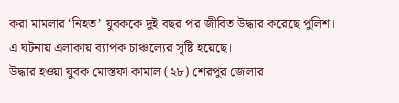করা মামলার ‘নিহত’ যুবককে দুই বছর পর জীবিত উদ্ধার করেছে পুলিশ। এ ঘটনায় এলাকায় ব্যাপক চাঞ্চল্যের সৃষ্টি হয়েছে।
উদ্ধার হওয়া যুবক মোস্তফা কামাল (২৮) শেরপুর জেলার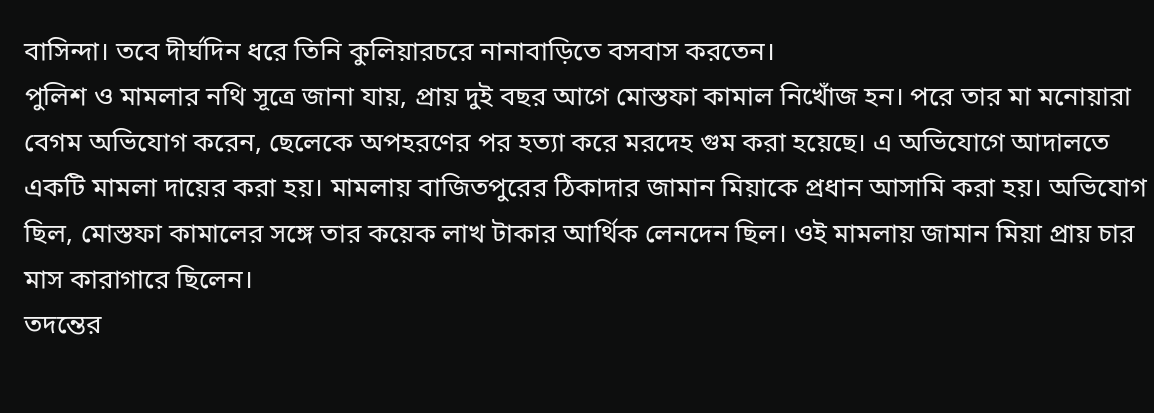বাসিন্দা। তবে দীর্ঘদিন ধরে তিনি কুলিয়ারচরে নানাবাড়িতে বসবাস করতেন।
পুলিশ ও মামলার নথি সূত্রে জানা যায়, প্রায় দুই বছর আগে মোস্তফা কামাল নিখোঁজ হন। পরে তার মা মনোয়ারা বেগম অভিযোগ করেন, ছেলেকে অপহরণের পর হত্যা করে মরদেহ গুম করা হয়েছে। এ অভিযোগে আদালতে একটি মামলা দায়ের করা হয়। মামলায় বাজিতপুরের ঠিকাদার জামান মিয়াকে প্রধান আসামি করা হয়। অভিযোগ ছিল, মোস্তফা কামালের সঙ্গে তার কয়েক লাখ টাকার আর্থিক লেনদেন ছিল। ওই মামলায় জামান মিয়া প্রায় চার মাস কারাগারে ছিলেন।
তদন্তের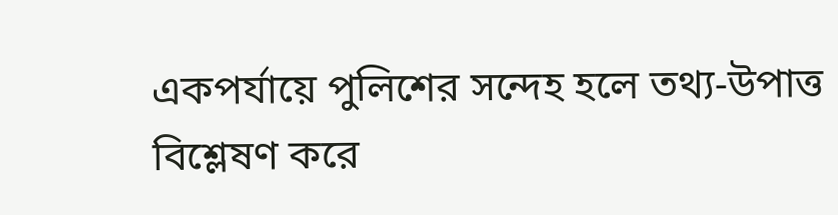একপর্যায়ে পুলিশের সন্দেহ হলে তথ্য-উপাত্ত বিশ্লেষণ করে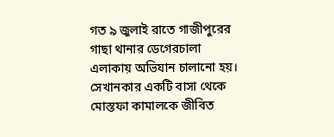গত ৯ জুলাই রাতে গাজীপুরের গাছা থানার ডেগেরচালা এলাকায় অভিযান চালানো হয়। সেখানকার একটি বাসা থেকে মোস্তফা কামালকে জীবিত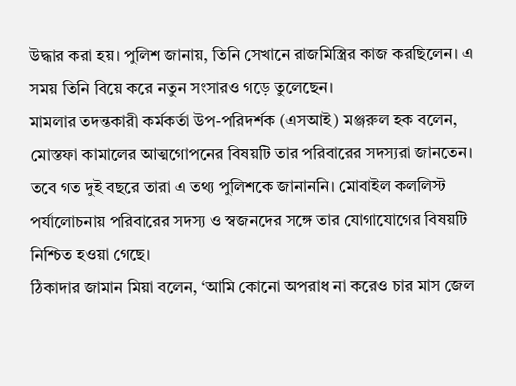উদ্ধার করা হয়। পুলিশ জানায়, তিনি সেখানে রাজমিস্ত্রির কাজ করছিলেন। এ সময় তিনি বিয়ে করে নতুন সংসারও গড়ে তুলেছেন।
মামলার তদন্তকারী কর্মকর্তা উপ-পরিদর্শক (এসআই) মঞ্জরুল হক বলেন, মোস্তফা কামালের আত্মগোপনের বিষয়টি তার পরিবারের সদস্যরা জানতেন। তবে গত দুই বছরে তারা এ তথ্য পুলিশকে জানাননি। মোবাইল কললিস্ট পর্যালোচনায় পরিবারের সদস্য ও স্বজনদের সঙ্গে তার যোগাযোগের বিষয়টি নিশ্চিত হওয়া গেছে।
ঠিকাদার জামান মিয়া বলেন, ‘আমি কোনো অপরাধ না করেও চার মাস জেল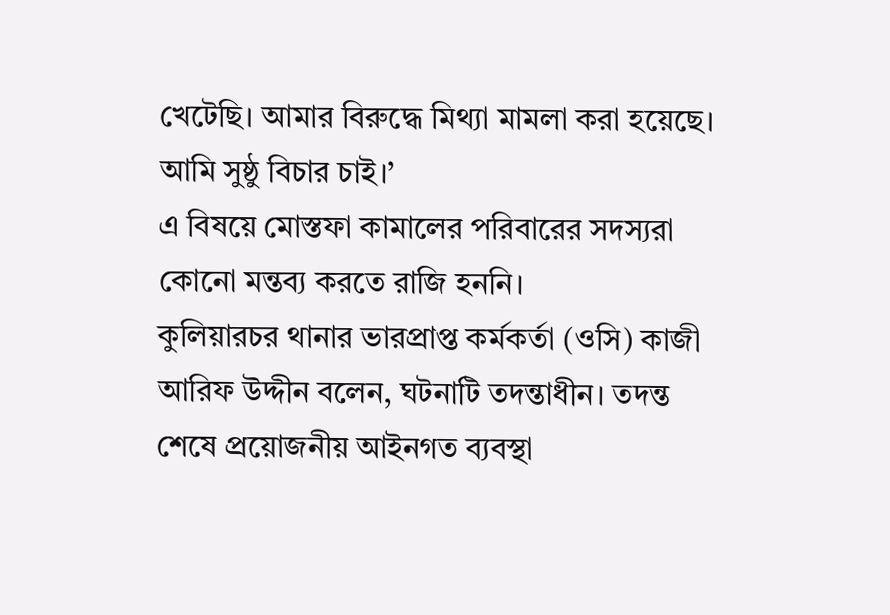খেটেছি। আমার বিরুদ্ধে মিথ্যা মামলা করা হয়েছে। আমি সুষ্ঠু বিচার চাই।’
এ বিষয়ে মোস্তফা কামালের পরিবারের সদস্যরা কোনো মন্তব্য করতে রাজি হননি।
কুলিয়ারচর থানার ভারপ্রাপ্ত কর্মকর্তা (ওসি) কাজী আরিফ উদ্দীন বলেন, ঘটনাটি তদন্তাধীন। তদন্ত শেষে প্রয়োজনীয় আইনগত ব্যবস্থা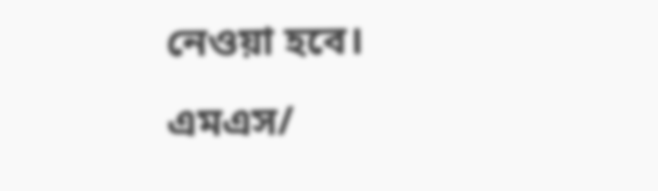নেওয়া হবে।
এমএস/